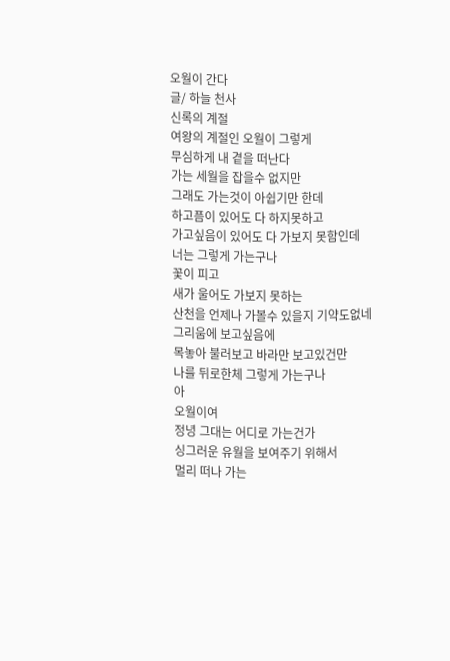오월이 간다
글/ 하늘 천사
신록의 계절
여왕의 계절인 오월이 그렇게
무심하게 내 곁을 떠난다
가는 세월을 잡을수 없지만
그래도 가는것이 아쉽기만 한데
하고픔이 있어도 다 하지못하고
가고싶음이 있어도 다 가보지 못함인데
너는 그렇게 가는구나
꽃이 피고
새가 울어도 가보지 못하는
산천을 언제나 가볼수 있을지 기약도없네
그리움에 보고싶음에
목놓아 불러보고 바라만 보고있건만
나를 뒤로한체 그렇게 가는구나
아
오월이여
정녕 그대는 어디로 가는건가
싱그러운 유월을 보여주기 위해서
멀리 떠나 가는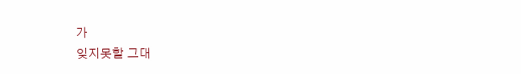가
잊지못할 그대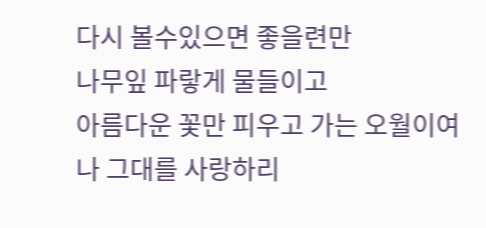다시 볼수있으면 좋을련만
나무잎 파랗게 물들이고
아름다운 꽃만 피우고 가는 오월이여
나 그대를 사랑하리